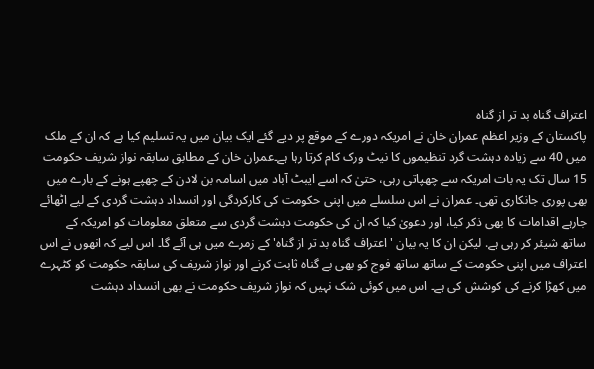اعتراف گناہ بد تر از گناہ
پاکستان کے وزیر اعظم عمران خان نے امریکہ دورے کے موقع پر دیے گئے ایک بیان میں یہ تسلیم کیا ہے کہ ان کے ملک میں 40 سے زیادہ دہشت گرد تنظیموں کا نیٹ ورک کام کرتا رہا ہے۔عمران خان کے مطابق سابقہ نواز شریف حکومت 15 سال تک یہ بات امریکہ سے چھپاتی رہی، حتیٰ کہ اسے ایبٹ آباد میں اسامہ بن لادن کے چھپے ہونے کے بارے میں بھی پوری جانکاری تھی۔ عمران نے اس سلسلے میں اپنی حکومت کی کارکردگی اور انسداد دہشت گردی کے لیے اٹھائے جارہے اقدامات کا بھی ذکر کیا، اور دعویٰ کیا کہ ان کی حکومت دہشت گردی سے متعلق معلومات کو امریکہ کے ساتھ شیئر کر رہی ہے. لیکن ان کا یہ بیان 'اعتراف گناہ بد تر از گناہ' کے زمرے میں ہی آئے گا۔ اس لیے کہ انھوں نے اس اعتراف میں اپنی حکومت کے ساتھ ساتھ فوج کو بھی بے گناہ ثابت کرنے اور نواز شریف کی سابقہ حکومت کو کٹہرے میں کھڑا کرنے کی کوشش کی ہے۔ اس میں کوئی شک نہیں کہ نواز شریف حکومت نے بھی انسداد دہشت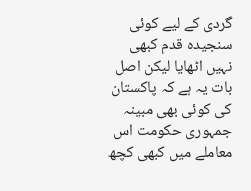گردی کے لیے کوئی سنجیدہ قدم کبھی نہیں اٹھایا لیکن اصل بات یہ ہے کہ پاکستان کی کوئی بھی مبینہ جمہوری حکومت اس معاملے میں کبھی کچھ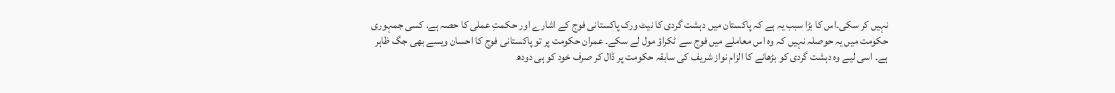نہیں کر سکی۔اس کا بڑا سبب یہ ہے کہ پاکستان میں دہشت گردی کا نیٹ ورک پاکستانی فوج کے اشارے اور حکمتِ عملی کا حصہ ہے. کسی جمہوری حکومت میں یہ حوصلہ نہیں کہ وہ اس معاملے میں فوج سے ٹکراؤ مول لے سکے۔ عمران حکومت پر تو پاکستانی فوج کا احسان ویسے بھی جگ ظاہر ہے۔ اسی لیے وہ دہشت گردی کو بڑھانے کا الزام نواز شریف کی سابقہ حکومت پر ڈال کر صرف خود کو ہی دودھ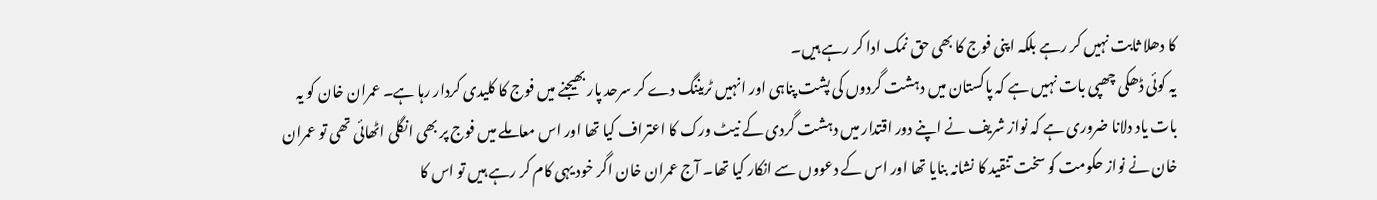کا دھلا ثابت نہیں کر رہے بلکہ اپنی فوج کا بھی حق نمک ادا کر رہے ہیں۔
یہ کوئی ڈھکی چھپی بات نہیں ہے کہ پاکستان میں دہشت گردوں کی پشت پناہی اور انہیں ٹریننگ دے کر سرحد پار بھیجنے میں فوج کا کلیدی کردار رہا ہے۔ عمران خان کو یہ بات یاد دلانا ضروری ہے کہ نواز شریف نے اپنے دور اقتدار میں دہشت گردی کے نیٹ ورک کا اعتراف کیا تھا اور اس معاملے میں فوج پر بھی انگلی اٹھائی تھی تو عمران خان نے نواز حکومت کو سخت تنقید کا نشانہ بنایا تھا اور اس کے دعووں سے انکار کیا تھا۔ آج عمران خان اگر خود یہی کام کر رہے ہیں تو اس کا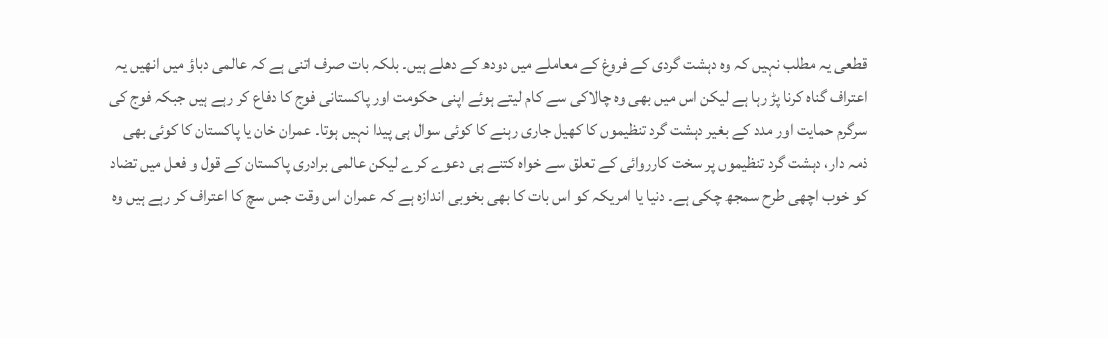قطعی یہ مطلب نہیں کہ وہ دہشت گردی کے فروغ کے معاملے میں دودھ کے دھلے ہیں۔ بلکہ بات صرف اتنی ہے کہ عالمی دباؤ میں انھیں یہ اعتراف گناہ کرنا پڑ رہا ہے لیکن اس میں بھی وہ چالاکی سے کام لیتے ہوئے اپنی حکومت اور پاکستانی فوج کا دفاع کر رہے ہیں جبکہ فوج کی سرگرم حمایت اور مدد کے بغیر دہشت گرد تنظیموں کا کھیل جاری رہنے کا کوئی سوال ہی پیدا نہیں ہوتا۔ عمران خان یا پاکستان کا کوئی بھی ذمہ دار، دہشت گرد تنظیموں پر سخت کارروائی کے تعلق سے خواہ کتنے ہی دعوے کرے لیکن عالمی برادری پاکستان کے قول و فعل میں تضاد کو خوب اچھی طرح سمجھ چکی ہے۔ دنیا یا امریکہ کو اس بات کا بھی بخوبی اندازہ ہے کہ عمران اس وقت جس سچ کا اعتراف کر رہے ہیں وہ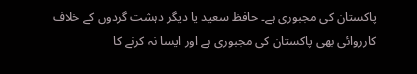پاکستان کی مجبوری ہے۔ حافظ سعید یا دیگر دہشت گردوں کے خلاف کارروائی بھی پاکستان کی مجبوری ہے اور ایسا نہ کرنے کا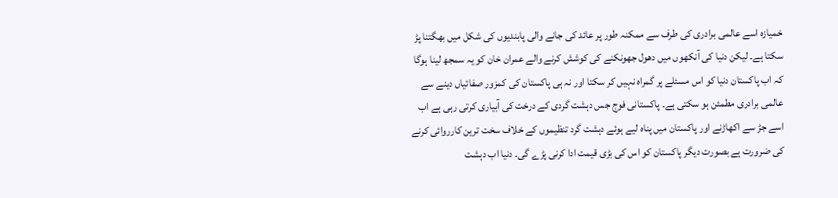خمیازہ اسے عالمی برادری کی طرف سے ممکنہ طور پر عائد کی جانے والی پابندیوں کی شکل میں بھگتنا پڑ سکتا ہے۔ لیکن دنیا کی آنکھوں میں دھول جھونکنے کی کوشش کرنے والے عمران خان کو یہ سمجھ لینا ہوگا کہ اب پاکستان دنیا کو اس مسئلے پر گمراہ نہیں کر سکتا اور نہ ہی پاکستان کی کمزور صفائیاں دینے سے عالمی برادری مطمئن ہو سکتی ہے۔ پاکستانی فوج جس دہشت گردی کے درخت کی آبیاری کرتی رہی ہے اب اسے جڑ سے اکھاڑنے اور پاکستان میں پناہ لیے ہوئے دہشت گرد تنظیموں کے خلاف سخت ترین کارروائی کرنے کی ضرورت ہے بصورت دیگر پاکستان کو اس کی بڑی قیمت ادا کرنی پڑے گی۔ دنیا اب دہشت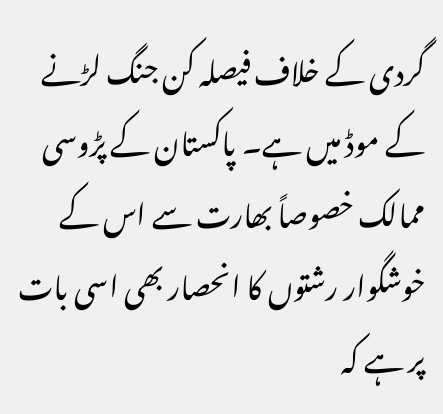گردی کے خلاف فیصلہ کن جنگ لڑنے کے موڈ میں ہے۔ پاکستان کے پڑوسی ممالک خصوصاً بھارت سے اس کے خوشگوار رشتوں کا انحصار بھی اسی بات پر ہے کہ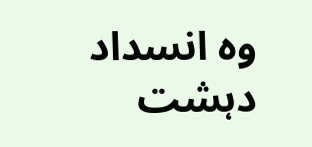وہ انسداد دہشت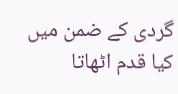گردی کے ضمن میں کیا قدم اٹھاتا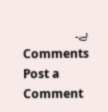ہے۔
Comments
Post a Comment